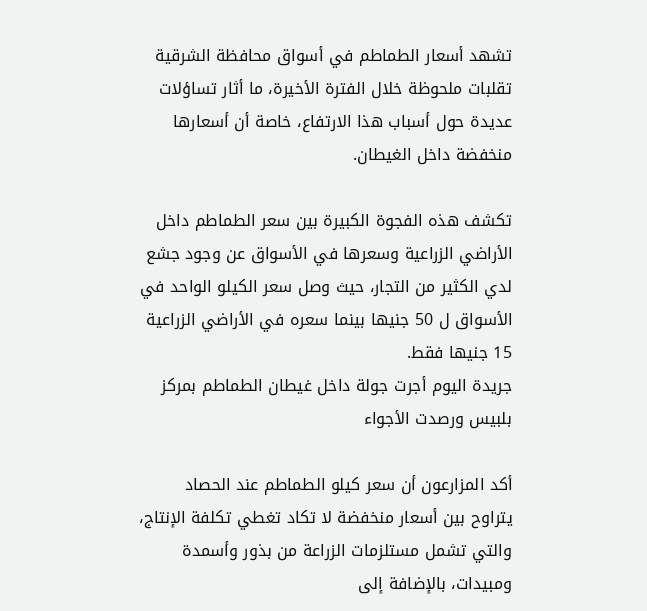تشهد أسعار الطماطم في أسواق محافظة الشرقية تقلبات ملحوظة خلال الفترة الأخيرة، ما أثار تساؤلات عديدة حول أسباب هذا الارتفاع، خاصة أن أسعارها منخفضة داخل الغيطان.

تكشف هذه الفجوة الكبيرة بين سعر الطماطم داخل الأراضي الزراعية وسعرها في الأسواق عن وجود جشع لدي الكثير من التجار، حيث وصل سعر الكيلو الواحد في الأسواق ل 50 جنيها بينما سعره في الأراضي الزراعية 15 جنيها فقط.
جريدة اليوم أجرت جولة داخل غيطان الطماطم بمركز بلبيس ورصدت الأجواء

أكد المزارعون أن سعر كيلو الطماطم عند الحصاد يتراوح بين أسعار منخفضة لا تكاد تغطي تكلفة الإنتاج، والتي تشمل مستلزمات الزراعة من بذور وأسمدة ومبيدات، بالإضافة إلى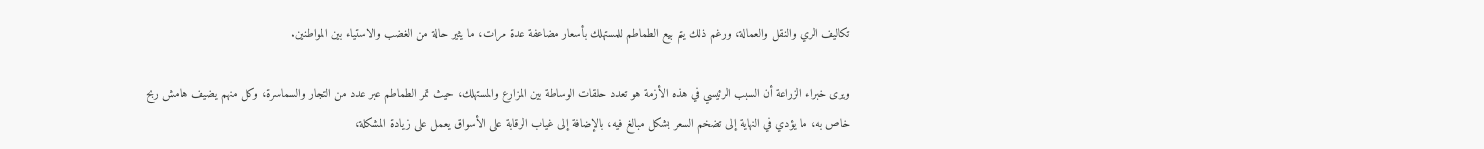تكاليف الري والنقل والعمالة، ورغم ذلك يتم بيع الطماطم للمستهلك بأسعار مضاعفة عدة مرات، ما يثير حالة من الغضب والاستياء بين المواطنين.

ويرى خبراء الزراعة أن السبب الرئيسي في هذه الأزمة هو تعدد حلقات الوساطة بين المزارع والمستهلك، حيث تمر الطماطم عبر عدد من التجار والسماسرة، وكل منهم يضيف هامش ربح خاص به، ما يؤدي في النهاية إلى تضخم السعر بشكل مبالغ فيه، بالإضافة إلى غياب الرقابة على الأسواق يعمل على زيادة المشكلة،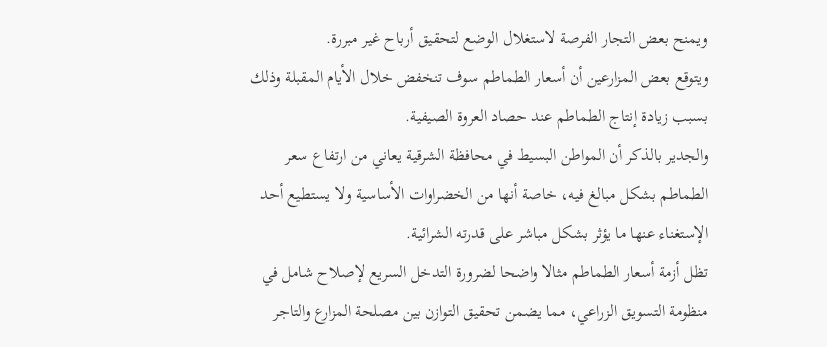ويمنح بعض التجار الفرصة لاستغلال الوضع لتحقيق أرباح غير مبررة.
ويتوقع بعض المزارعين أن أسعار الطماطم سوف تنخفض خلال الأيام المقبلة وذلك بسبب زيادة إنتاج الطماطم عند حصاد العروة الصيفية.
والجدير بالذكر أن المواطن البسيط في محافظة الشرقية يعاني من ارتفاع سعر الطماطم بشكل مبالغ فيه، خاصة أنها من الخضراوات الأساسية ولا يستطيع أحد الإستغناء عنها ما يؤثر بشكل مباشر على قدرته الشرائية.
تظل أزمة أسعار الطماطم مثالا واضحا لضرورة التدخل السريع لإصلاح شامل في منظومة التسويق الزراعي، مما يضمن تحقيق التوازن بين مصلحة المزارع والتاجر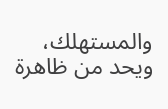والمستهلك، ويحد من ظاهرة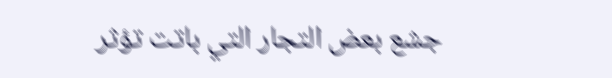جشع بعض التجار التي باتت تؤثر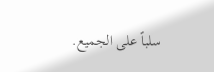سلباً على الجميع.